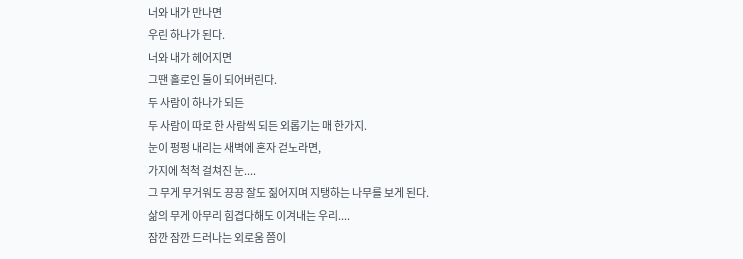너와 내가 만나면
우린 하나가 된다.
너와 내가 헤어지면
그땐 홀로인 둘이 되어버린다.
두 사람이 하나가 되든
두 사람이 따로 한 사람씩 되든 외롭기는 매 한가지.
눈이 펑펑 내리는 새벽에 혼자 걷노라면,
가지에 척척 걸쳐진 눈....
그 무게 무거워도 끙끙 잘도 짊어지며 지탱하는 나무를 보게 된다.
삶의 무게 아무리 힘겹다해도 이겨내는 우리....
잠깐 잠깐 드러나는 외로움 쯤이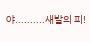야..........새발의 피!